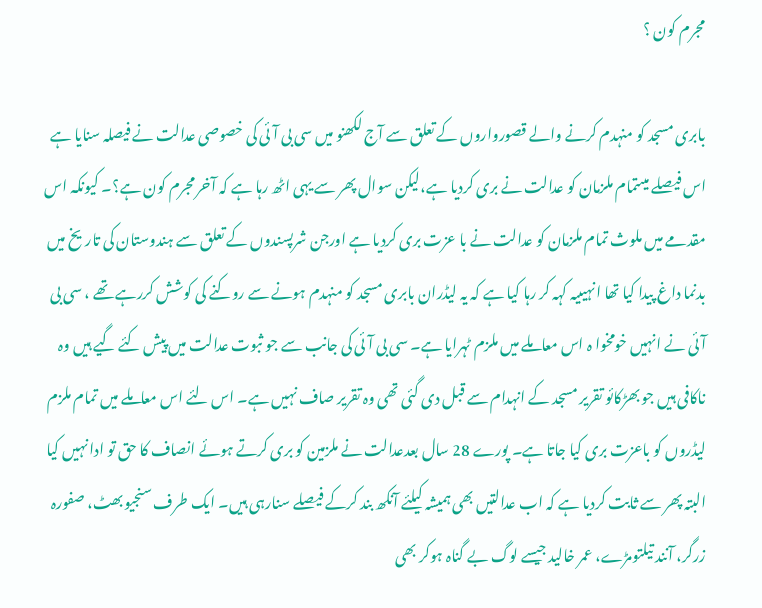مجرم کون ؟

بابری مسجد کو منہدم کرنے والے قصورواروں کے تعلق سے آج لکھنو میں سی بی آئی کی خصوصی عدالت نے فیصلہ سنایا ہے اس فیصلے میںتمام ملزمان کو عدالت نے بری کردیا ہے،لیکن سوال پھر سے یہی اٹھ رہا ہے کہ آخر مجرم کون ہے؟۔ کیونکہ اس مقدمے میں ملوث تمام ملزمان کو عدالت نے با عزت بری کردیا ہے اورجن شرپسندوں کے تعلق سے ہندوستان کی تاریخ میں بدنما داغ پیدا کیا تھا انہیںیہ کہہ کر رہا کیا ہے کہ یہ لیڈران بابری مسجد کو منہدم ہونے سے روکنے کی کوشش کررہے تھے ، سی بی آئی نے انہیں خومخوا ہ اس معاملے میں ملزم ٹہرایا ہے۔ سی بی آئی کی جانب سے جو ثبوت عدالت میں پیش کئے گیے ہیں وہ ناکافی ہیں جو بھڑکائو تقریر مسجد کے انہدام سے قبل دی گئی تھی وہ تقریر صاف نہیں ہے۔ اس لئے اس معاملے میں تمام ملزم لیڈروں کو باعزت بری کیا جاتا ہے۔ پورے 28 سال بعدعدالت نے ملزمین کو بری کرتے ہوئے انصاف کا حق تو ادا نہیں کیا البتہ پھر سے ثابت کردیا ہے کہ اب عدالتیں بھی ہمیشہ کیلئے آنکھ بند کرکے فیصلے سنارہی ہیں۔ ایک طرف سنجیو بھٹ، صفورہ زرگر، آنند تیلتومڑے، عمر خالید جیسے لوگ بے گناہ ہوکر بھی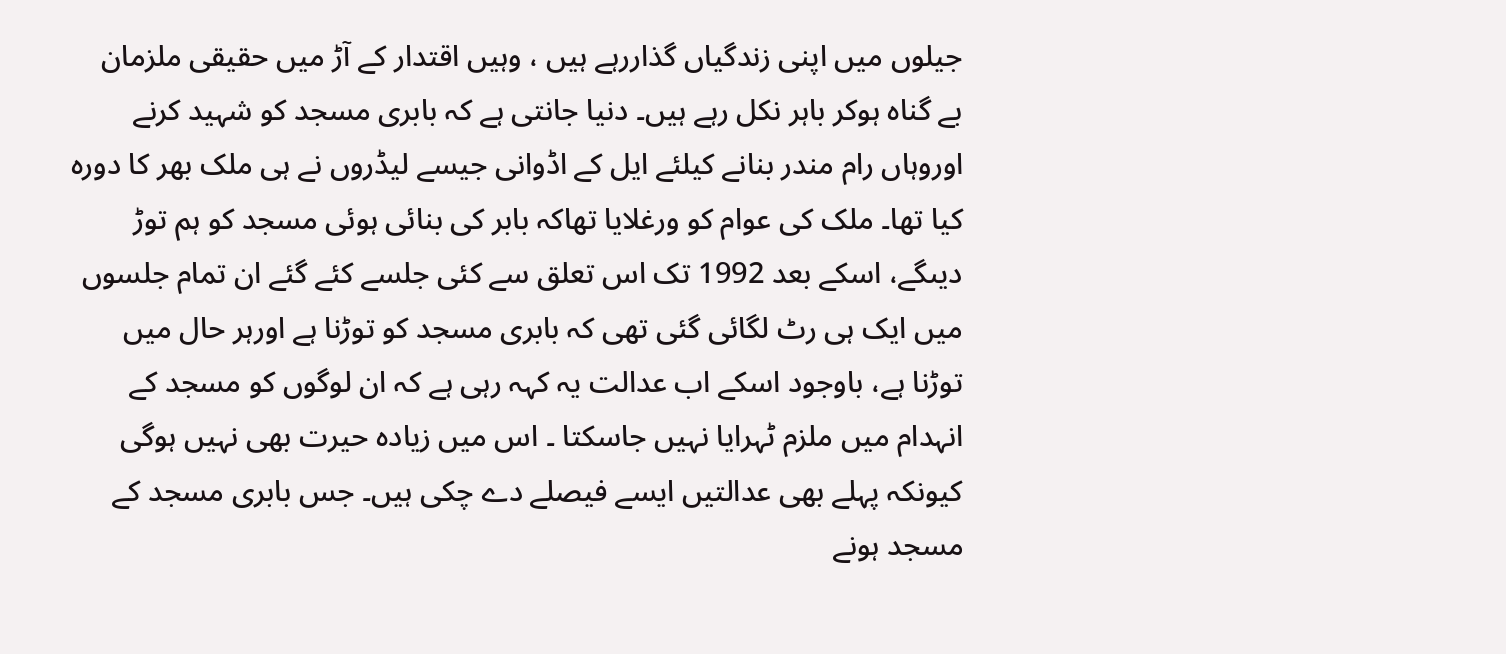جیلوں میں اپنی زندگیاں گذاررہے ہیں ، وہیں اقتدار کے آڑ میں حقیقی ملزمان بے گناہ ہوکر باہر نکل رہے ہیں۔ دنیا جانتی ہے کہ بابری مسجد کو شہید کرنے اوروہاں رام مندر بنانے کیلئے ایل کے اڈوانی جیسے لیڈروں نے ہی ملک بھر کا دورہ کیا تھا۔ ملک کی عوام کو ورغلایا تھاکہ بابر کی بنائی ہوئی مسجد کو ہم توڑ دیںگے، اسکے بعد 1992 تک اس تعلق سے کئی جلسے کئے گئے ان تمام جلسوں میں ایک ہی رٹ لگائی گئی تھی کہ بابری مسجد کو توڑنا ہے اورہر حال میں توڑنا ہے، باوجود اسکے اب عدالت یہ کہہ رہی ہے کہ ان لوگوں کو مسجد کے انہدام میں ملزم ٹہرایا نہیں جاسکتا ۔ اس میں زیادہ حیرت بھی نہیں ہوگی کیونکہ پہلے بھی عدالتیں ایسے فیصلے دے چکی ہیں۔ جس بابری مسجد کے مسجد ہونے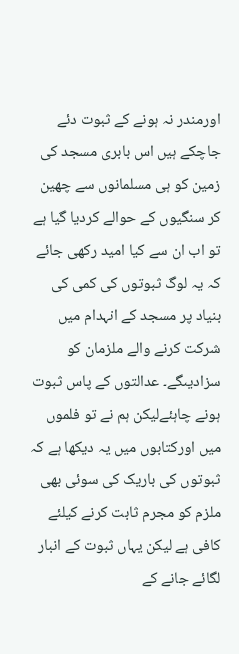اورمندر نہ ہونے کے ثبوت دئے جاچکے ہیں اس بابری مسجد کی زمین کو ہی مسلمانوں سے چھین کر سنگیوں کے حوالے کردیا گیا ہے تو اب ان سے کیا امید رکھی جائے کہ یہ لوگ ثبوتوں کی کمی کی بنیاد پر مسجد کے انہدام میں شرکت کرنے والے ملزمان کو سزادیںگے۔ عدالتوں کے پاس ثبوت ہونے چاہئےلیکن ہم نے تو فلموں میں اورکتابوں میں یہ دیکھا ہے کہ ثبوتوں کی باریک کی سوئی بھی ملزم کو مجرم ثابت کرنے کیلئے کافی ہے لیکن یہاں ثبوت کے انبار لگائے جانے کے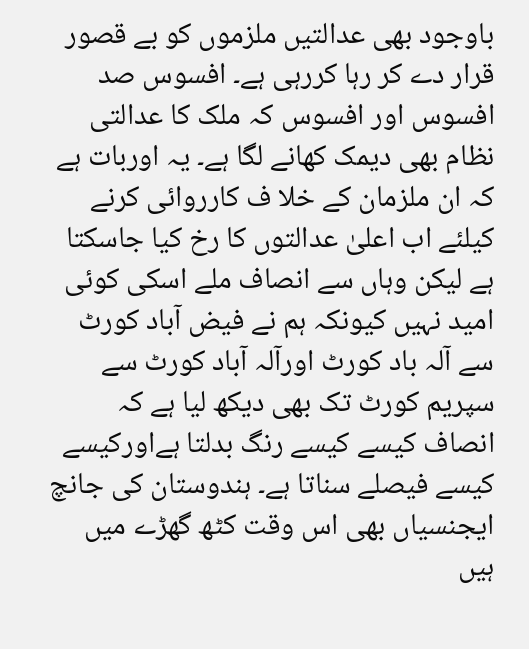باوجود بھی عدالتیں ملزموں کو بے قصور قرار دے کر رہا کررہی ہے۔ افسوس صد افسوس اور افسوس کہ ملک کا عدالتی نظام بھی دیمک کھانے لگا ہے۔ یہ اوربات ہے کہ ان ملزمان کے خلا ف کارروائی کرنے کیلئے اب اعلیٰ عدالتوں کا رخ کیا جاسکتا ہے لیکن وہاں سے انصاف ملے اسکی کوئی امید نہیں کیونکہ ہم نے فیض آباد کورٹ سے آلہ باد کورٹ اورآلہ آباد کورٹ سے سپریم کورٹ تک بھی دیکھ لیا ہے کہ انصاف کیسے کیسے رنگ بدلتا ہےاورکیسے کیسے فیصلے سناتا ہے۔ ہندوستان کی جانچ ایجنسیاں بھی اس وقت کٹھ گھڑے میں ہیں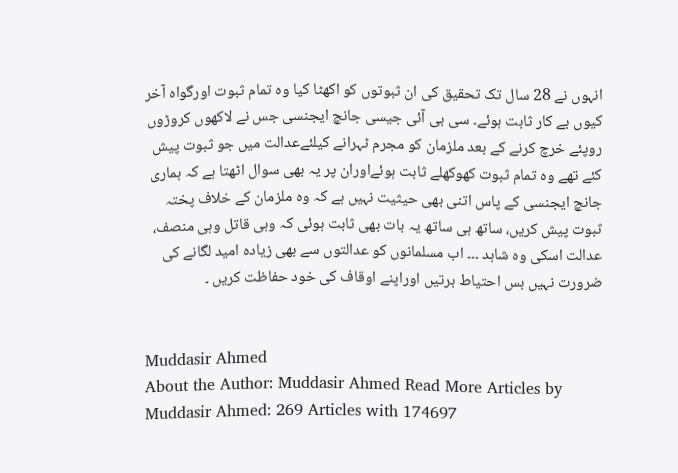انہوں نے 28 سال تک تحقیق کی ان ثبوتوں کو اکھٹا کیا وہ تمام ثبوت اورگواہ آخر کیوں بے کار ثابت ہوئے۔ سی بی آئی جیسی جانچ ایجنسی جس نے لاکھوں کروڑوں روپئے خرچ کرنے کے بعد ملزمان کو مجرم ٹہرانے کیلئےعدالت میں جو ثبوت پیش کئے تھے وہ تمام ثبوت کھوکھلے ثابت ہوئےاوران پر یہ بھی سوال اٹھتا ہے کہ ہماری جانچ ایجنسی کے پاس اتنی بھی حیثیت نہیں ہے کہ وہ ملزمان کے خلاف پختہ ثبوت پیش کریں، ساتھ ہی ساتھ یہ بات بھی ثابت ہوئی کہ وہی قاتل وہی منصف، عدالت اسکی وہ شاہد ۔۔۔ اب مسلمانوں کو عدالتوں سے بھی زیادہ امید لگانے کی ضرورت نہیں بس احتیاط برتیں اوراپنے اوقاف کی خود حفاظت کریں ۔


Muddasir Ahmed
About the Author: Muddasir Ahmed Read More Articles by Muddasir Ahmed: 269 Articles with 174697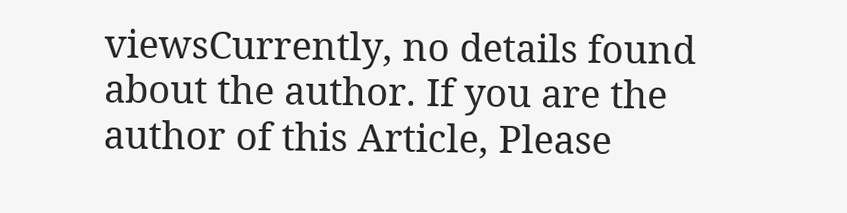viewsCurrently, no details found about the author. If you are the author of this Article, Please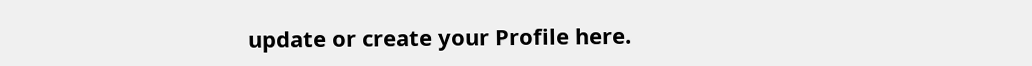update or create your Profile here.